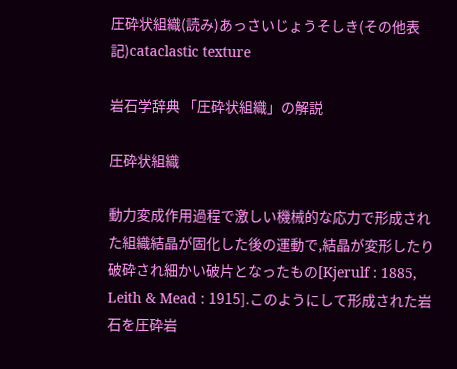圧砕状組織(読み)あっさいじょうそしき(その他表記)cataclastic texture

岩石学辞典 「圧砕状組織」の解説

圧砕状組織

動力変成作用過程で激しい機械的な応力で形成された組織結晶が固化した後の運動で,結晶が変形したり破砕され細かい破片となったもの[Kjerulf : 1885, Leith & Mead : 1915].このようにして形成された岩石を圧砕岩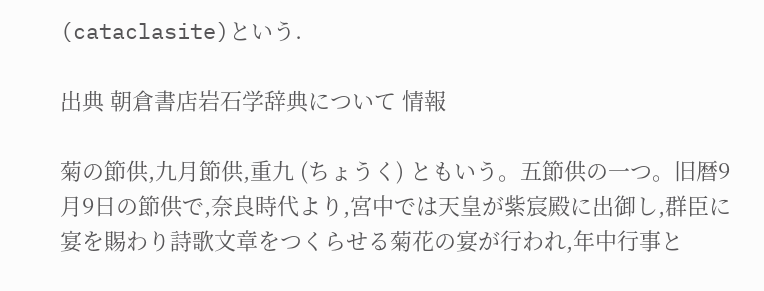(cataclasite)という.

出典 朝倉書店岩石学辞典について 情報

菊の節供,九月節供,重九 (ちょうく) ともいう。五節供の一つ。旧暦9月9日の節供で,奈良時代より,宮中では天皇が紫宸殿に出御し,群臣に宴を賜わり詩歌文章をつくらせる菊花の宴が行われ,年中行事と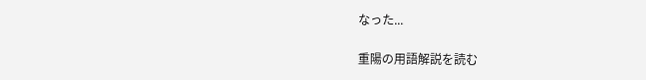なった...

重陽の用語解説を読む